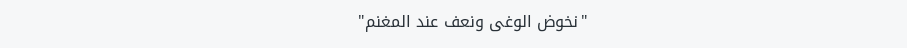"نخوض الوغى ونعف عند المغنم"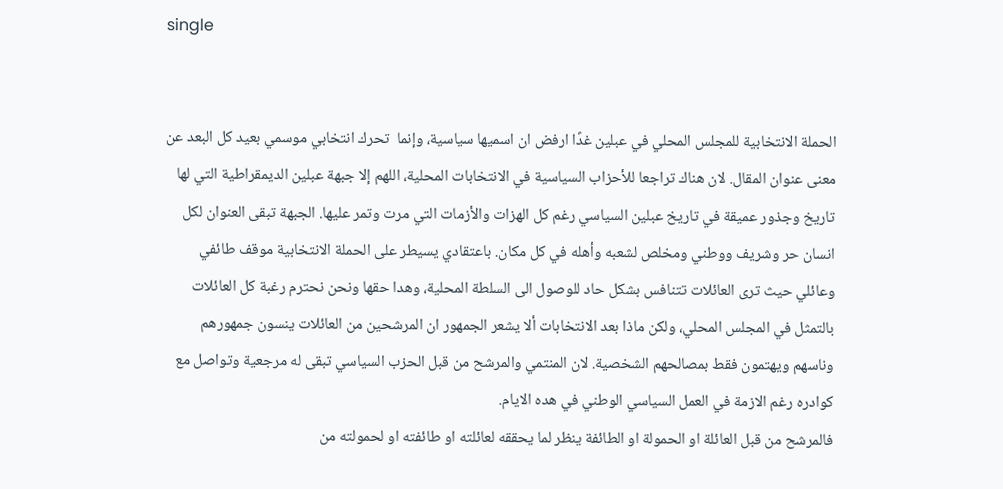single


الحملة الانتخابية للمجلس المحلي في عبلين غدًا ارفض ان اسميها سياسية، وإنما  تحرك انتخابي موسمي بعيد كل البعد عن معنى عنوان المقال. لان هناك تراجعا للأحزاب السياسية في الانتخابات المحلية، اللهم إلا جبهة عبلين الديمقراطية التي لها تاريخ وجذور عميقة في تاريخ عبلين السياسي رغم كل الهزات والأزمات التي مرت وتمر عليها. الجبهة تبقى العنوان لكل انسان حر وشريف ووطني ومخلص لشعبه وأهله في كل مكان. باعتقادي يسيطر على الحملة الانتخابية موقف طائفي وعائلي حيث ترى العائلات تتنافس بشكل حاد للوصول الى السلطة المحلية، وهدا حقها ونحن نحترم رغبة كل العائلات بالتمثل في المجلس المحلي، ولكن ماذا بعد الانتخابات ألا يشعر الجمهور ان المرشحين من العائلات ينسون جمهورهم وناسهم ويهتمون فقط بمصالحهم الشخصية. لان المنتمي والمرشح من قبل الحزب السياسي تبقى له مرجعية وتواصل مع كوادره رغم الازمة في العمل السياسي الوطني في هده الايام.
فالمرشح من قبل العائلة او الحمولة او الطائفة ينظر لما يحققه لعائلته او طائفته او لحمولته من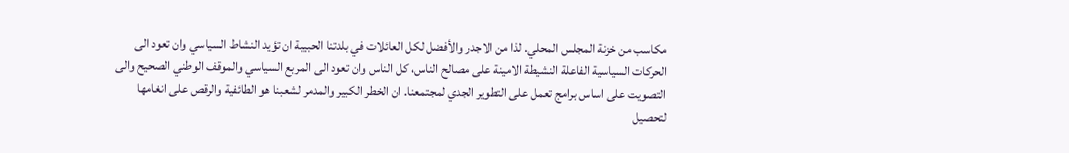مكاسب من خزنة المجلس المحلي. لذا من الاجدر والأفضل لكل العائلات في بلدتنا الحبيبة ان تؤيد النشاط السياسي وان تعود الى الحركات السياسية الفاعلة النشيطة الامينة على مصالح الناس، كل الناس وان تعود الى المربع السياسي والموقف الوطني الصحيح والى التصويت على اساس برامج تعمل على التطوير الجدي لمجتمعنا. ان الخطر الكبير والمدمر لشعبنا هو الطائفية والرقص على انغامها لتحصيل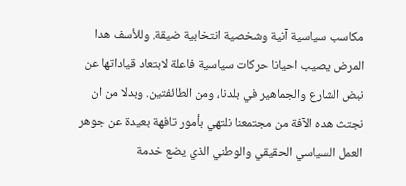مكاسب سياسية آنية وشخصية انتخابية ضيقة. وللأسف هدا المرض يصيب احيانا حركات سياسية فاعلة لابتعاد قياداتها عن نبض الشارع والجماهير في بلدنا، ومن الطائفتين. وبدلا من ان نجتث هده الآفة من مجتمعنا نلتهي بأمور تافهة بعيدة عن جوهر العمل السياسي الحقيقي والوطني الذي يضع خدمة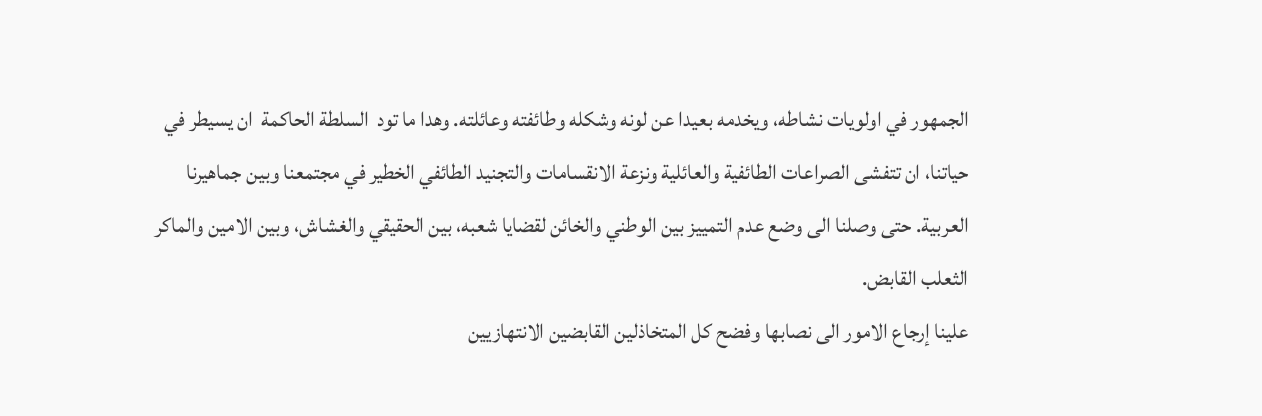الجمهور في اولويات نشاطه، ويخدمه بعيدا عن لونه وشكله وطائفته وعائلته. وهدا ما تود  السلطة الحاكمة  ان يسيطر في حياتنا، ان تتفشى الصراعات الطائفية والعائلية ونزعة الانقسامات والتجنيد الطائفي الخطير في مجتمعنا وبين جماهيرنا العربية. حتى وصلنا الى وضع عدم التمييز بين الوطني والخائن لقضايا شعبه، بين الحقيقي والغشاش، وبين الامين والماكر الثعلب القابض.
علينا إرجاع الامور الى نصابها وفضح كل المتخاذلين القابضين الانتهازيين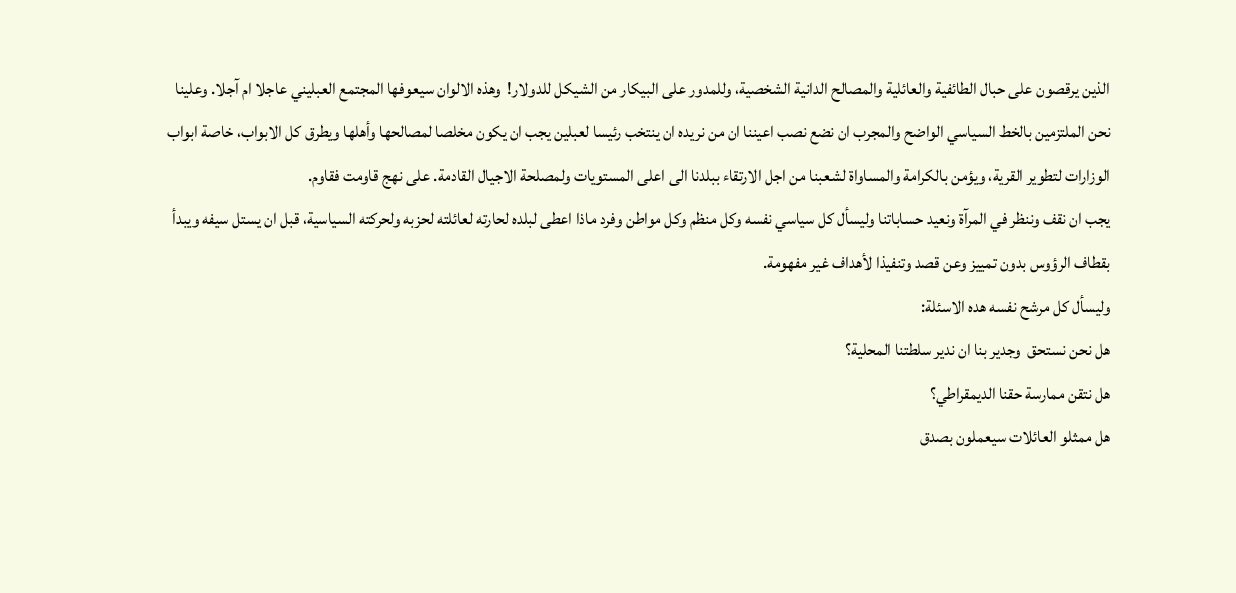الذين يرقصون على حبال الطائفية والعائلية والمصالح الدانية الشخصية، وللمدور على البيكار من الشيكل للدولار!  وهذه الالوان سيعوفها المجتمع العبليني عاجلا ام آجلا. وعلينا نحن الملتزمين بالخط السياسي الواضح والمجرب ان نضع نصب اعيننا ان من نريده ان ينتخب رئيسا لعبلين يجب ان يكون مخلصا لمصالحها وأهلها ويطرق كل الابواب، خاصة ابواب الوزارات لتطوير القرية، ويؤمن بالكرامة والمساواة لشعبنا من اجل الارتقاء ببلدنا الى اعلى المستويات ولمصلحة الاجيال القادمة. على نهج قاومت فقاوم.
يجب ان نقف وننظر في المرآة ونعيد حساباتنا وليسأل كل سياسي نفسه وكل منظم وكل مواطن وفرد ماذا اعطى لبلده لحارته لعائلته لحزبه ولحركته السياسية، قبل ان يستل سيفه ويبدأ بقطاف الرؤوس بدون تمييز وعن قصد وتنفيذا لأهداف غير مفهومة.
وليسأل كل مرشح نفسه هده الاسئلة:
هل نحن نستحق  وجدير بنا ان ندير سلطتنا المحلية؟
هل نتقن ممارسة حقنا الديمقراطي؟
هل ممثلو العائلات سيعملون بصدق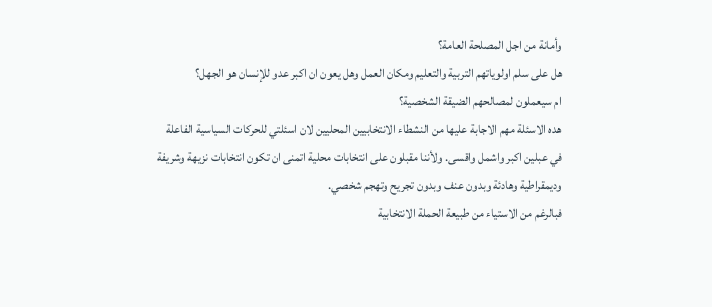وأمانة من اجل المصلحة العامة؟
هل على سلم اولوياتهم التربية والتعليم ومكان العمل وهل يعون ان اكبر عدو للإنسان هو الجهل؟
ام سيعملون لمصالحهم الضيقة الشخصية؟
هده الاسئلة مهم الاجابة عليها من النشطاء الانتخابيين المحليين لان اسئلتي للحركات السياسية الفاعلة في عبلين اكبر واشمل واقسى. ولأننا مقبلون على انتخابات محلية اتمنى ان تكون انتخابات نزيهة وشريفة وديمقراطية وهادئة وبدون عنف وبدون تجريح وتهجم شخصي.
فبالرغم من الاستياء من طبيعة الحملة الانتخابية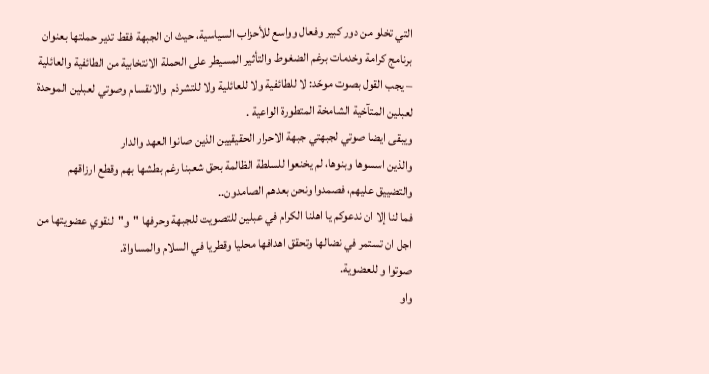التي تخلو من دور كبير وفعال وواسع للأحزاب السياسية، حيث ان الجبهة فقط تدير حملتها بعنوان برنامج كرامة وخدمات برغم الضغوط والتأثير المسيطر على الحملة الانتخابية من الطائفية والعائلية – يجب القول بصوت موحّد: لا للطائفية ولا للعائلية ولا للتشرذم  والانقسام وصوتي لعبلين الموحدة لعبلين المتآخية الشامخة المتطورة الواعية .
ويبقى ايضا صوتي لجبهتي جبهة الاحرار الحقيقيين الذين صانوا العهد والدار
والذين اسسوها وبنوها، لم يخنعوا للسلطة الظالمة بحق شعبنا رغم بطشها بهم وقطع ارزاقهم والتضييق عليهم، فصمدوا ونحن بعدهم الصامدون..
فما لنا إلا ان ندعوكم يا اهلنا الكرام في عبلين للتصويت للجبهة وحرفها "و"  لنقوي عضويتها من اجل ان تستمر في نضالها وتحقق اهدافها محليا وقطريا في السلام والمساواة.
صوتوا و للعضوية.
واو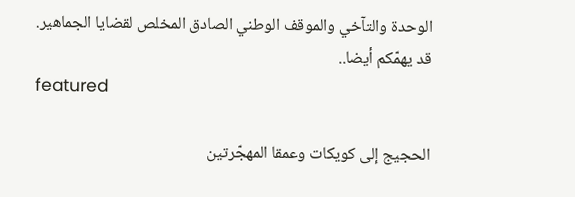الوحدة والتآخي والموقف الوطني الصادق المخلص لقضايا الجماهير.
قد يهمّكم أيضا..
featured

الحجيج إلى كويكات وعمقا المهجّرتين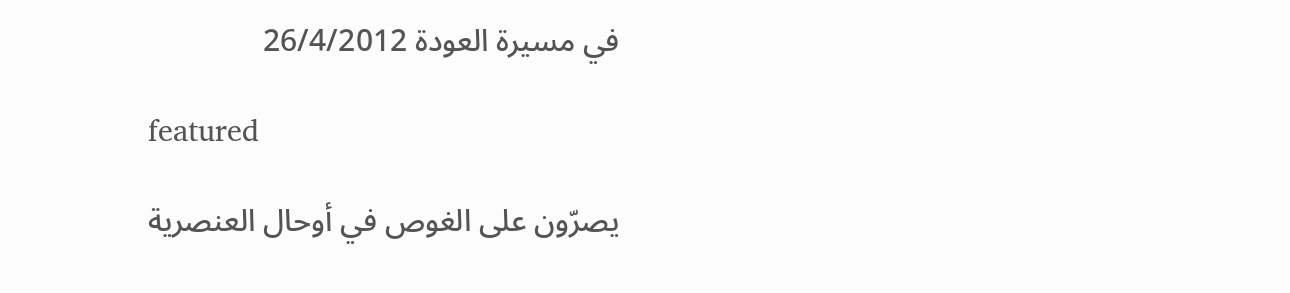في مسيرة العودة 26/4/2012

featured

يصرّون على الغوص في أوحال العنصرية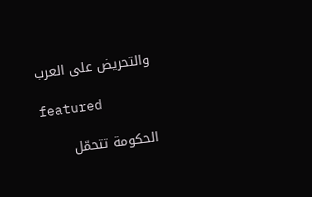والتحريض على العرب

featured

الحكومة تتحمّل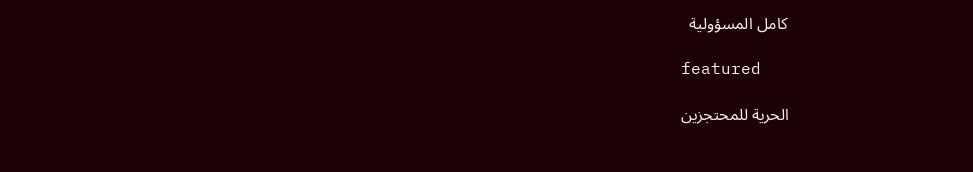كامل المسؤولية

featured

الحرية للمحتجزين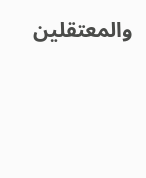والمعتقلين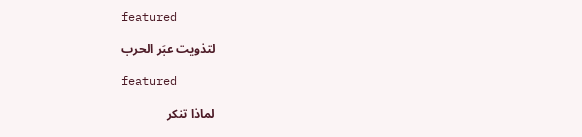featured

لتذويت عبَر الحرب

featured

لماذا تنكر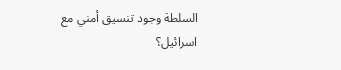السلطة وجود تنسيق أمني مع اسرائيل؟